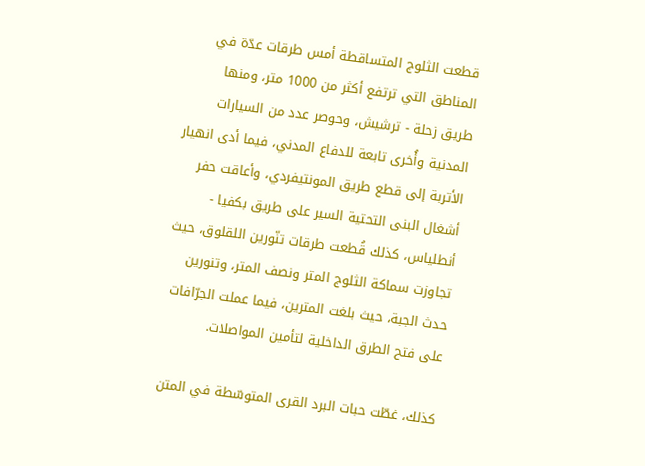قطعت الثلوج المتساقطة أمس طرقات عدّة في المناطق التي ترتفع أكثر من 1000 متر، ومنها طريق زحلة - ترشيش، وحوصر عدد من السيارات المدنية وأُخرى تابعة للدفاع المدني، فيما أدى انهيار الأتربة إلى قطع طريق المونتيفردي، وأعاقت حفر أشغال البنى التحتية السير على طريق بكفيا - أنطلياس، كذلك قُطعت طرقات تنّورين اللقلوق، حيث تجاوزت سماكة الثلوج المتر ونصف المتر، وتنورين حدث الجبة، حيث بلغت المترين، فيما عملت الجرّافات على فتح الطرق الداخلية لتأمين المواصلات.

كذلك، غطّت حبات البرد القرى المتوسّطة في المتن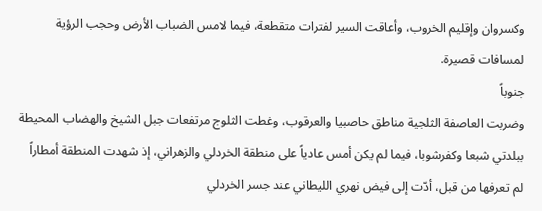وكسروان وإقليم الخروب، وأعاقت السير لفترات متقطعة، فيما لامس الضباب الأرض وحجب الرؤية لمسافات قصيرة.
جنوباً
وضربت العاصفة الثلجية مناطق حاصبيا والعرقوب، وغطت الثلوج مرتفعات جبل الشيخ والهضاب المحيطة ببلدتي شبعا وكفرشوبا، فيما لم يكن أمس عادياً على منطقة الخردلي والزهراني، إذ شهدت المنطقة أمطاراً لم تعرفها من قبل، أدّت إلى فيض نهري الليطاني عند جسر الخردلي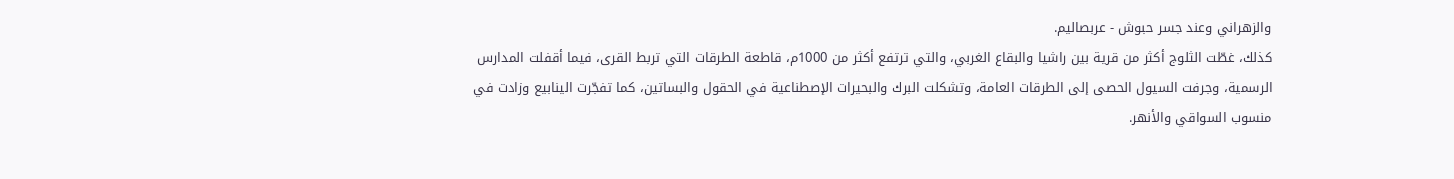والزهراني وعند جسر حبوش - عربصاليم.
كذلك، غطّت الثلوج أكثر من قرية بين راشيا والبقاع الغربي، والتي ترتفع أكثر من 1000م، قاطعة الطرقات التي تربط القرى، فيما أقفلت المدارس الرسمية، وجرفت السيول الحصى إلى الطرقات العامة، وتشكلت البرك والبحيرات الإصطناعية في الحقول والبساتين، كما تفجّرت الينابيع وزادت في منسوب السواقي والأنهر.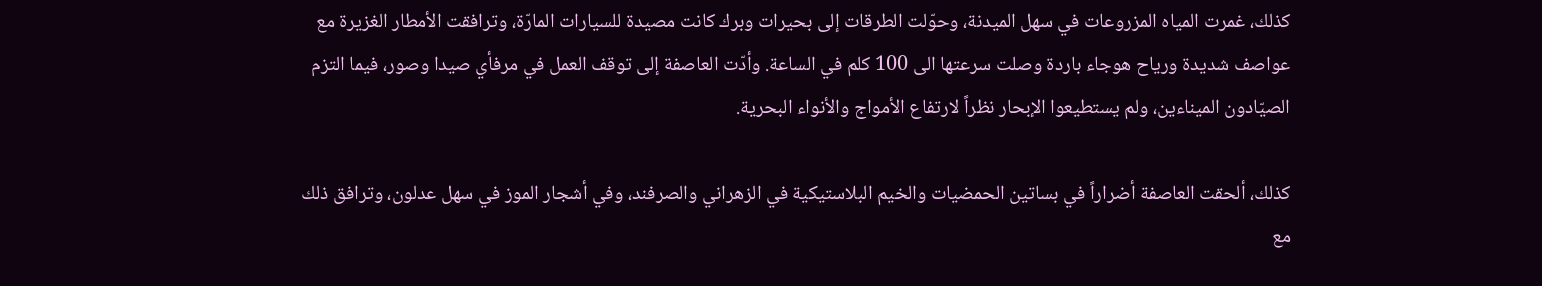كذلك، غمرت المياه المزروعات في سهل الميدنة، وحوّلت الطرقات إلى بحيرات وبرك كانت مصيدة للسيارات المارّة، وترافقت الأمطار الغزيرة مع عواصف شديدة ورياح هوجاء باردة وصلت سرعتها الى 100 كلم في الساعة. وأدّت العاصفة إلى توقف العمل في مرفأي صيدا وصور، فيما التزم الصيّادون الميناءين، ولم يستطيعوا الإبحار نظراً لارتفاع الأمواج والأنواء البحرية.

كذلك، ألحقت العاصفة أضراراً في بساتين الحمضيات والخيم البلاستيكية في الزهراني والصرفند، وفي أشجار الموز في سهل عدلون، وترافق ذلك مع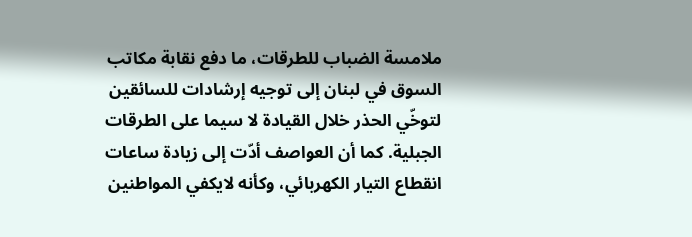ملامسة الضباب للطرقات، ما دفع نقابة مكاتب السوق في لبنان إلى توجيه إرشادات للسائقين لتوخّي الحذر خلال القيادة لا سيما على الطرقات الجبلية. كما أن العواصف أدّت إلى زيادة ساعات انقطاع التيار الكهربائي، وكأنه لايكفي المواطنين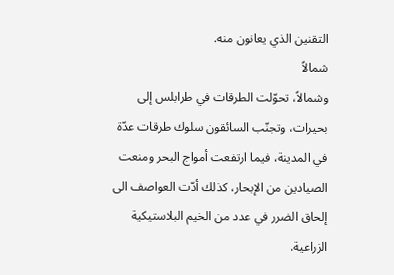التقنين الذي يعانون منه.
شمالاً
وشمالاً، تحوّلت الطرقات في طرابلس إلى بحيرات، وتجنّب السائقون سلوك طرقات عدّة في المدينة، فيما ارتفعت أمواج البحر ومنعت الصيادين من الإبحار، كذلك أدّت العواصف الى إلحاق الضرر في عدد من الخيم البلاستيكية الزراعية.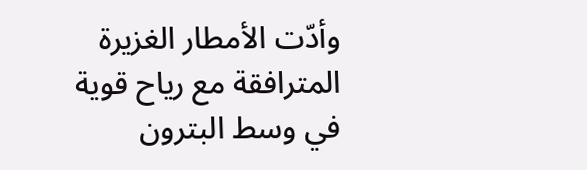وأدّت الأمطار الغزيرة المترافقة مع رياح قوية في وسط البترون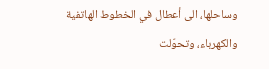وساحلها، الى أعطال في الخطوط الهاتفية والكهرباء، وتحوّلت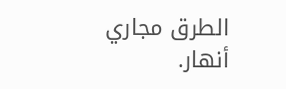الطرق مجاري أنهار.